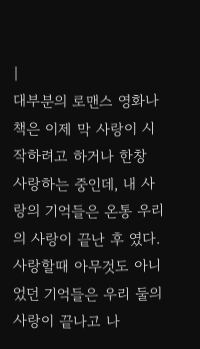|
대부분의 로맨스 영화나 책은 이제 막 사랑이 시작하려고 하거나 한창 사랑하는 중인데, 내 사랑의 기억들은 온통 우리의 사랑이 끝난 후 였다. 사랑할때 아무것도 아니었던 기억들은 우리 둘의 사랑이 끝나고 나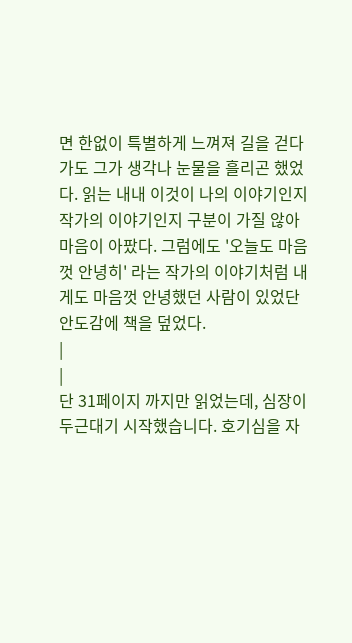면 한없이 특별하게 느껴져 길을 걷다가도 그가 생각나 눈물을 흘리곤 했었다. 읽는 내내 이것이 나의 이야기인지 작가의 이야기인지 구분이 가질 않아 마음이 아팠다. 그럼에도 '오늘도 마음껏 안녕히' 라는 작가의 이야기처럼 내게도 마음껏 안녕했던 사람이 있었단 안도감에 책을 덮었다.
|
|
단 31페이지 까지만 읽었는데, 심장이 두근대기 시작했습니다. 호기심을 자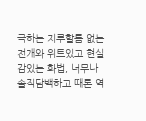극하는 지루할틈 없는 전개와 위트있고 현실감있는 화법, 너무나 솔직담백하고 때론 역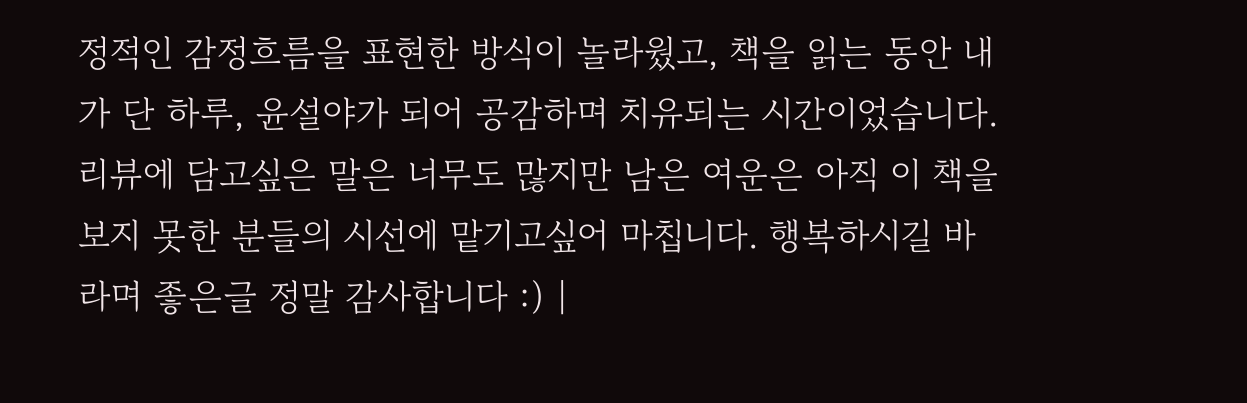정적인 감정흐름을 표현한 방식이 놀라웠고, 책을 읽는 동안 내가 단 하루, 윤설야가 되어 공감하며 치유되는 시간이었습니다. 리뷰에 담고싶은 말은 너무도 많지만 남은 여운은 아직 이 책을 보지 못한 분들의 시선에 맡기고싶어 마칩니다. 행복하시길 바라며 좋은글 정말 감사합니다 :) |